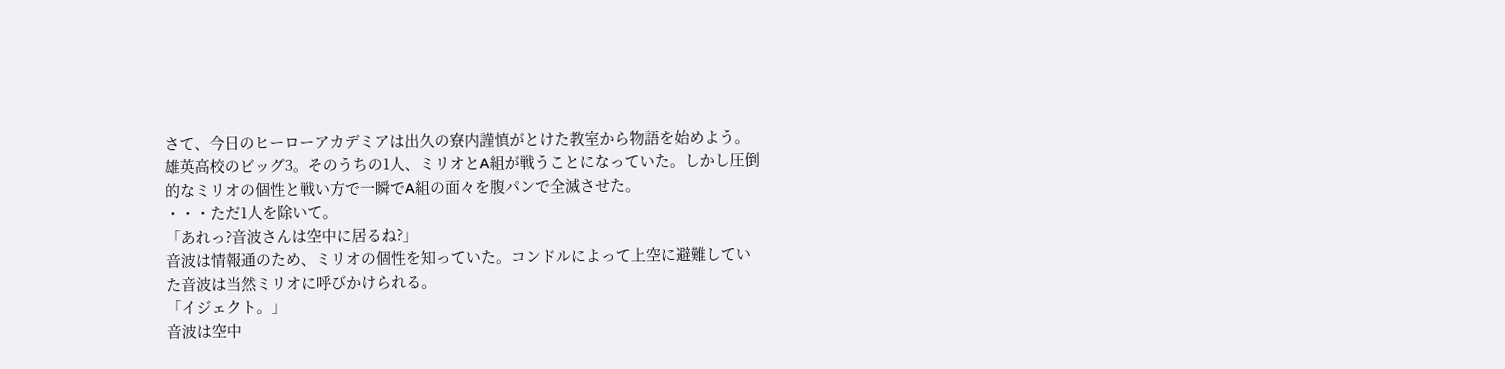さて、今日のヒーローアカデミアは出久の寮内謹慎がとけた教室から物語を始めよう。
雄英高校のビッグ3。そのうちの1人、ミリオとA組が戦うことになっていた。しかし圧倒的なミリオの個性と戦い方で一瞬でA組の面々を腹パンで全滅させた。
・・・ただ1人を除いて。
「あれっ?音波さんは空中に居るね?」
音波は情報通のため、ミリオの個性を知っていた。コンドルによって上空に避難していた音波は当然ミリオに呼びかけられる。
「イジェクト。」
音波は空中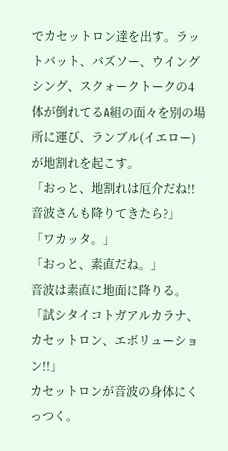でカセットロン達を出す。ラットバット、バズソー、ウイングシング、スクォークトークの4体が倒れてるA組の面々を別の場所に運び、ランブル(イエロー)が地割れを起こす。
「おっと、地割れは厄介だね!!音波さんも降りてきたら?」
「ワカッタ。」
「おっと、素直だね。」
音波は素直に地面に降りる。
「試シタイコトガアルカラナ、カセットロン、エボリューション!!」
カセットロンが音波の身体にくっつく。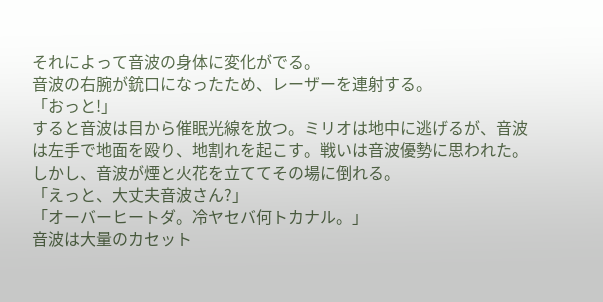それによって音波の身体に変化がでる。
音波の右腕が銃口になったため、レーザーを連射する。
「おっと!」
すると音波は目から催眠光線を放つ。ミリオは地中に逃げるが、音波は左手で地面を殴り、地割れを起こす。戦いは音波優勢に思われた。
しかし、音波が煙と火花を立ててその場に倒れる。
「えっと、大丈夫音波さん?」
「オーバーヒートダ。冷ヤセバ何トカナル。」
音波は大量のカセット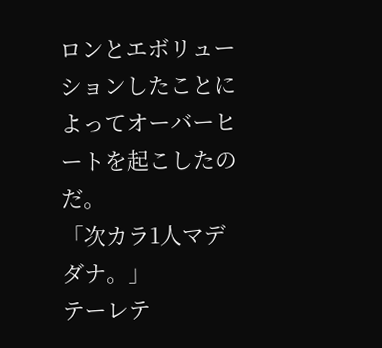ロンとエボリューションしたことによってオーバーヒートを起こしたのだ。
「次カラ1人マデダナ。」
テーレテ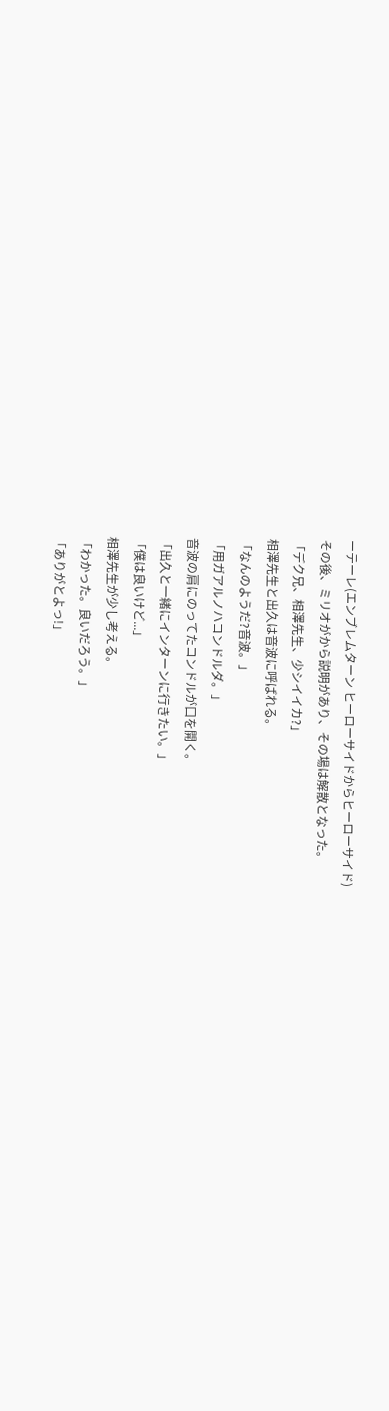ーテーレ(エンブレムターン ヒーローサイドからヒーローサイド)
その後、ミリオがから説明があり、その場は解散となった。
「デク兄、相澤先生、少シイイカ?」
相澤先生と出久は音波に呼ばれる。
「なんのようだ?音波。」
「用ガアルノハコンドルダ。」
音波の肩にのってたコンドルが口を開く。
「出久と一緒にインターンに行きたい。」
「僕は良いけど...」
相澤先生が少し考える。
「わかった。良いだろう。」
「ありがとよっ!」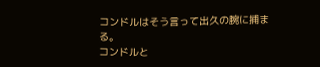コンドルはそう言って出久の腕に捕まる。
コンドルと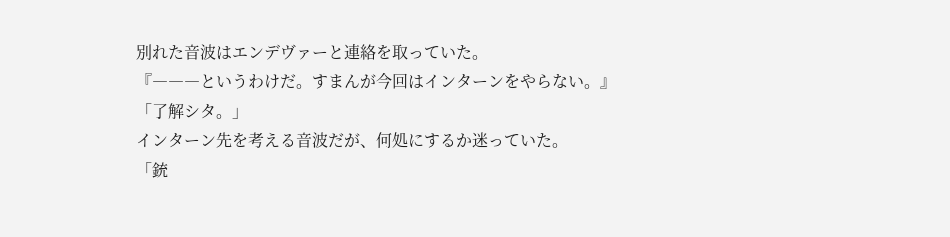別れた音波はエンデヴァーと連絡を取っていた。
『―――というわけだ。すまんが今回はインターンをやらない。』
「了解シタ。」
インターン先を考える音波だが、何処にするか迷っていた。
「銃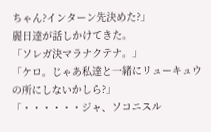ちゃん?インターン先決めた?」
麗日達が話しかけてきた。
「ソレガ決マラナクテナ。」
「ケロ。じゃあ私達と一緒にリューキュウの所にしないかしら?」
「・・・・・・ジャ、ソコニスル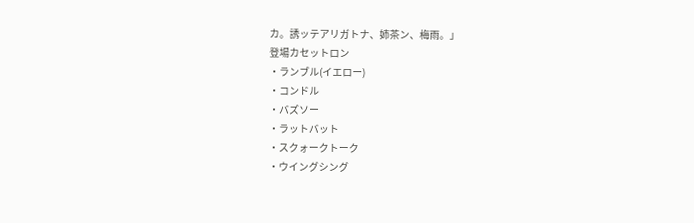カ。誘ッテアリガトナ、姉茶ン、梅雨。」
登場カセットロン
・ランブル(イエロー)
・コンドル
・バズソー
・ラットバット
・スクォークトーク
・ウイングシング